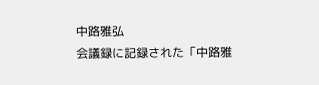中路雅弘
会議録に記録された「中路雅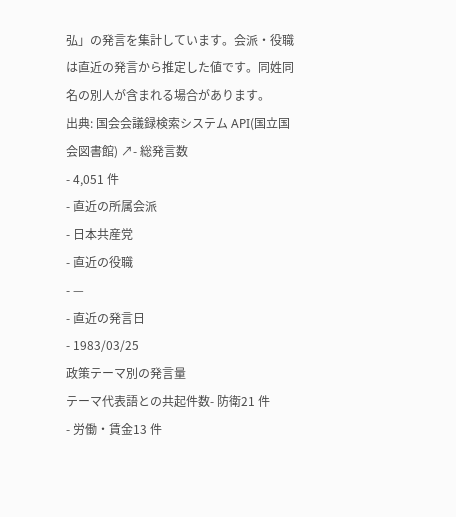弘」の発言を集計しています。会派・役職は直近の発言から推定した値です。同姓同名の別人が含まれる場合があります。
出典: 国会会議録検索システム API(国立国会図書館) ↗- 総発言数
- 4,051 件
- 直近の所属会派
- 日本共産党
- 直近の役職
- —
- 直近の発言日
- 1983/03/25
政策テーマ別の発言量
テーマ代表語との共起件数- 防衛21 件
- 労働・賃金13 件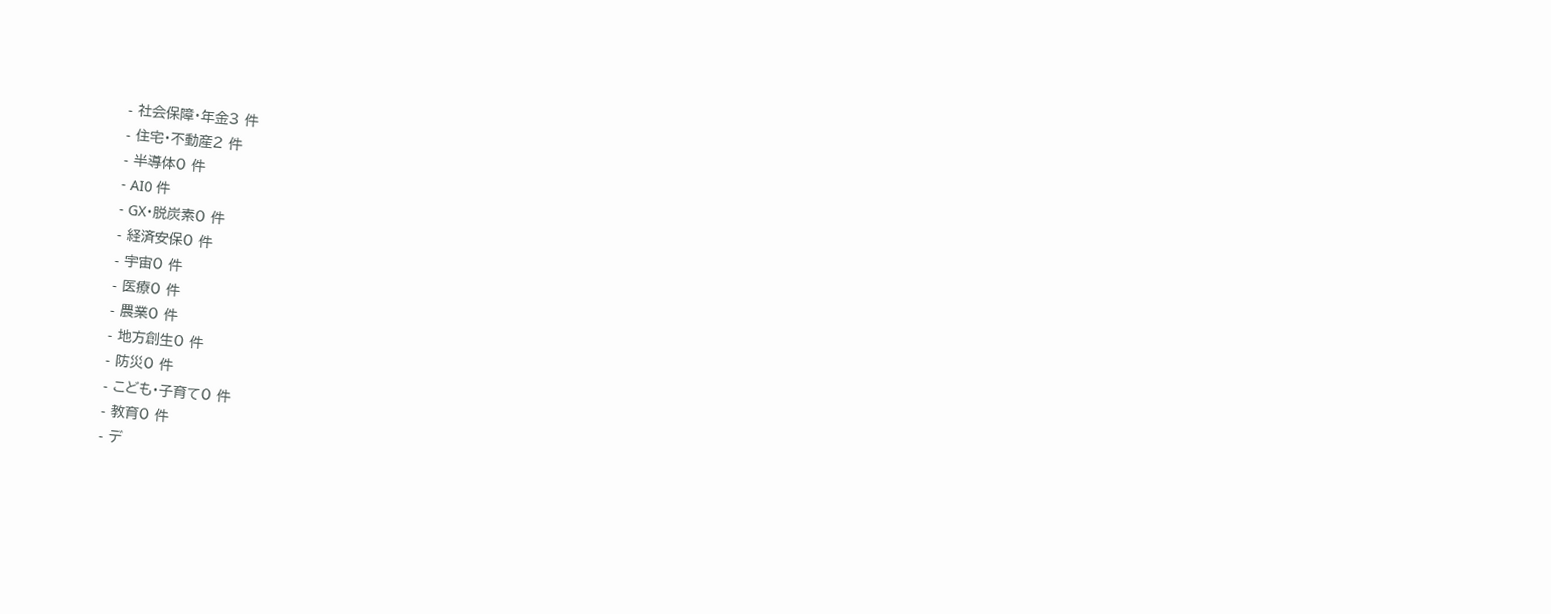- 社会保障・年金3 件
- 住宅・不動産2 件
- 半導体0 件
- AI0 件
- GX・脱炭素0 件
- 経済安保0 件
- 宇宙0 件
- 医療0 件
- 農業0 件
- 地方創生0 件
- 防災0 件
- こども・子育て0 件
- 教育0 件
- デ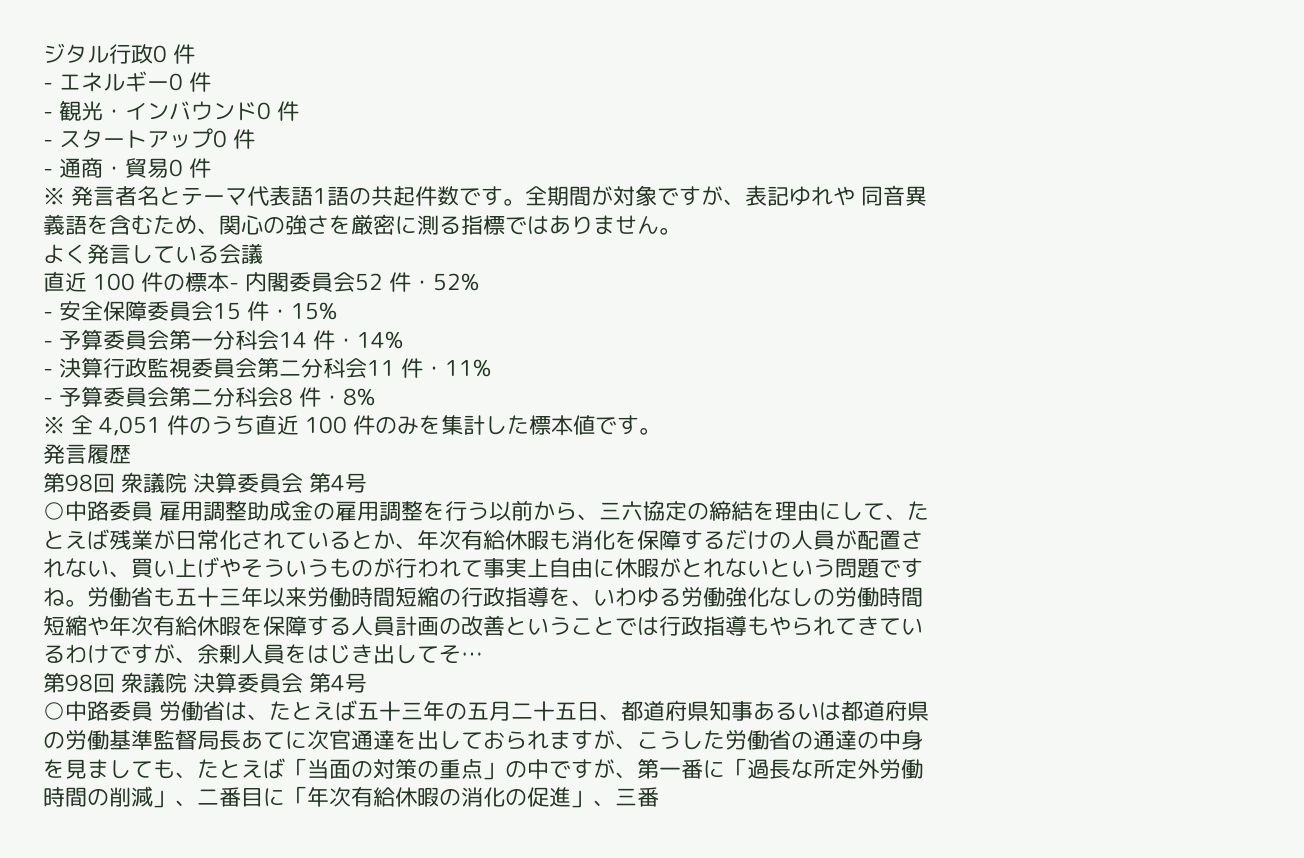ジタル行政0 件
- エネルギー0 件
- 観光・インバウンド0 件
- スタートアップ0 件
- 通商・貿易0 件
※ 発言者名とテーマ代表語1語の共起件数です。全期間が対象ですが、表記ゆれや 同音異義語を含むため、関心の強さを厳密に測る指標ではありません。
よく発言している会議
直近 100 件の標本- 内閣委員会52 件・52%
- 安全保障委員会15 件・15%
- 予算委員会第一分科会14 件・14%
- 決算行政監視委員会第二分科会11 件・11%
- 予算委員会第二分科会8 件・8%
※ 全 4,051 件のうち直近 100 件のみを集計した標本値です。
発言履歴
第98回 衆議院 決算委員会 第4号
○中路委員 雇用調整助成金の雇用調整を行う以前から、三六協定の締結を理由にして、たとえば残業が日常化されているとか、年次有給休暇も消化を保障するだけの人員が配置されない、買い上げやそういうものが行われて事実上自由に休暇がとれないという問題ですね。労働省も五十三年以来労働時間短縮の行政指導を、いわゆる労働強化なしの労働時間短縮や年次有給休暇を保障する人員計画の改善ということでは行政指導もやられてきているわけですが、余剰人員をはじき出してそ…
第98回 衆議院 決算委員会 第4号
○中路委員 労働省は、たとえば五十三年の五月二十五日、都道府県知事あるいは都道府県の労働基準監督局長あてに次官通達を出しておられますが、こうした労働省の通達の中身を見ましても、たとえば「当面の対策の重点」の中ですが、第一番に「過長な所定外労働時間の削減」、二番目に「年次有給休暇の消化の促進」、三番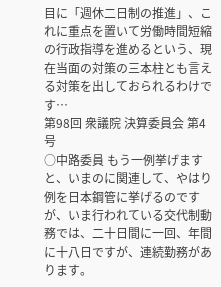目に「週休二日制の推進」、これに重点を置いて労働時間短縮の行政指導を進めるという、現在当面の対策の三本柱とも言える対策を出しておられるわけです…
第98回 衆議院 決算委員会 第4号
○中路委員 もう一例挙げますと、いまのに関連して、やはり例を日本鋼管に挙げるのですが、いま行われている交代制動務では、二十日間に一回、年間に十八日ですが、連続勤務があります。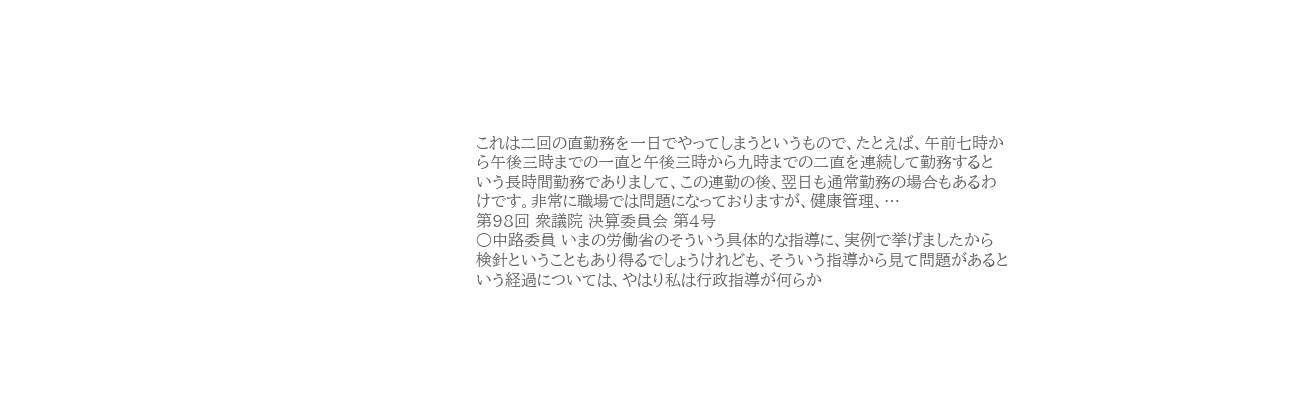これは二回の直勤務を一日でやってしまうというもので、たとえば、午前七時から午後三時までの一直と午後三時から九時までの二直を連続して勤務するという長時間勤務でありまして、この連勤の後、翌日も通常勤務の場合もあるわけです。非常に職場では問題になっておりますが、健康管理、…
第98回 衆議院 決算委員会 第4号
○中路委員 いまの労働省のそういう具体的な指導に、実例で挙げましたから検針ということもあり得るでしょうけれども、そういう指導から見て問題があるという経過については、やはり私は行政指導が何らか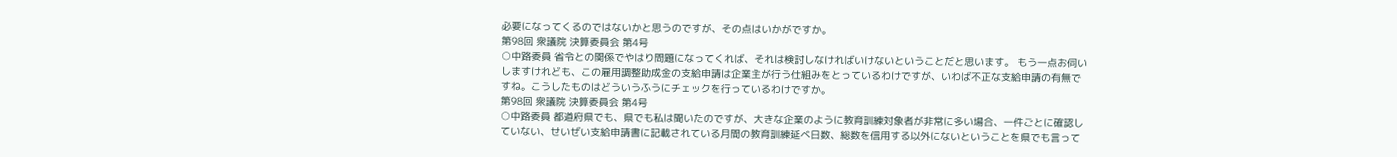必要になってくるのではないかと思うのですが、その点はいかがですか。
第98回 衆議院 決算委員会 第4号
○中路委員 省令との関係でやはり問題になってくれば、それは検討しなければいけないということだと思います。 もう一点お伺いしますけれども、この雇用調整助成金の支給申請は企業主が行う仕組みをとっているわけですが、いわば不正な支給申請の有無ですね。こうしたものはどういうふうにチェックを行っているわけですか。
第98回 衆議院 決算委員会 第4号
○中路委員 都道府県でも、県でも私は聞いたのですが、大きな企業のように教育訓練対象者が非常に多い場合、一件ごとに確認していない、せいぜい支給申請書に記載されている月間の教育訓練延べ日数、総数を信用する以外にないということを県でも言って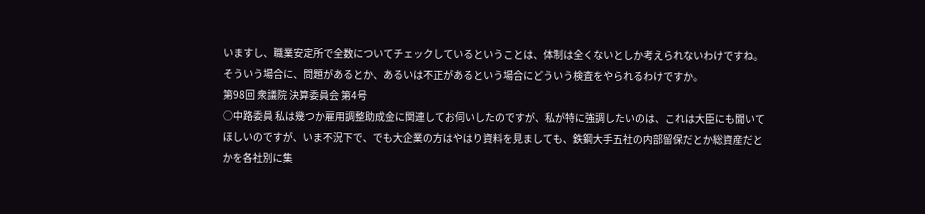いますし、職業安定所で全数についてチェックしているということは、体制は全くないとしか考えられないわけですね。そういう場合に、問題があるとか、あるいは不正があるという場合にどういう検査をやられるわけですか。
第98回 衆議院 決算委員会 第4号
○中路委員 私は幾つか雇用調整助成金に関連してお伺いしたのですが、私が特に強調したいのは、これは大臣にも聞いてほしいのですが、いま不況下で、でも大企業の方はやはり資料を見ましても、鉄鋼大手五社の内部留保だとか総資産だとかを各社別に集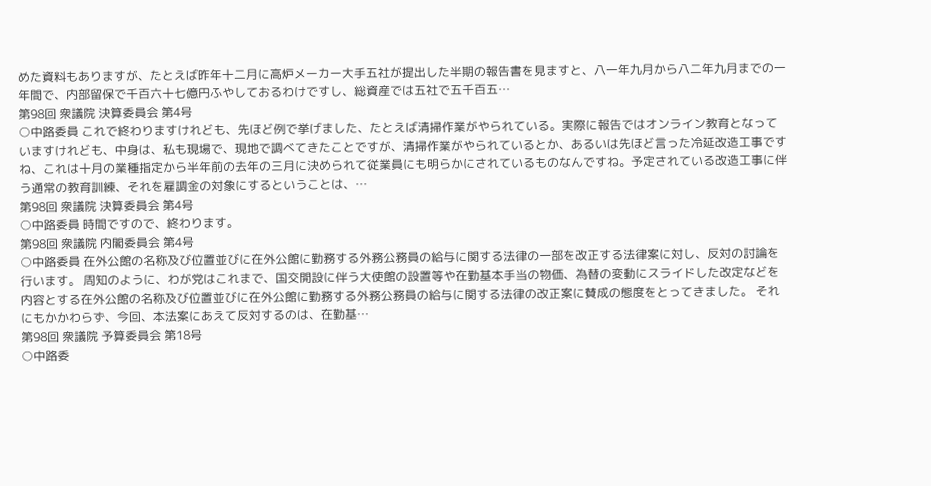めた資料もありますが、たとえば昨年十二月に高炉メーカー大手五社が提出した半期の報告書を見ますと、八一年九月から八二年九月までの一年間で、内部留保で千百六十七億円ふやしておるわけですし、総資産では五社で五千百五…
第98回 衆議院 決算委員会 第4号
○中路委員 これで終わりますけれども、先ほど例で挙げました、たとえば清掃作業がやられている。実際に報告ではオンライン教育となっていますけれども、中身は、私も現場で、現地で調べてきたことですが、清掃作業がやられているとか、あるいは先ほど言った冷延改造工事ですね、これは十月の業種指定から半年前の去年の三月に決められて従業員にも明らかにされているものなんですね。予定されている改造工事に伴う通常の教育訓練、それを雇調金の対象にするということは、…
第98回 衆議院 決算委員会 第4号
○中路委員 時間ですので、終わります。
第98回 衆議院 内閣委員会 第4号
○中路委員 在外公館の名称及び位置並びに在外公館に勤務する外務公務員の給与に関する法律の一部を改正する法律案に対し、反対の討論を行います。 周知のように、わが党はこれまで、国交開設に伴う大使館の設置等や在勤基本手当の物価、為替の変動にスライドした改定などを内容とする在外公館の名称及び位置並びに在外公館に勤務する外務公務員の給与に関する法律の改正案に賛成の態度をとってきました。 それにもかかわらず、今回、本法案にあえて反対するのは、在勤基…
第98回 衆議院 予算委員会 第18号
○中路委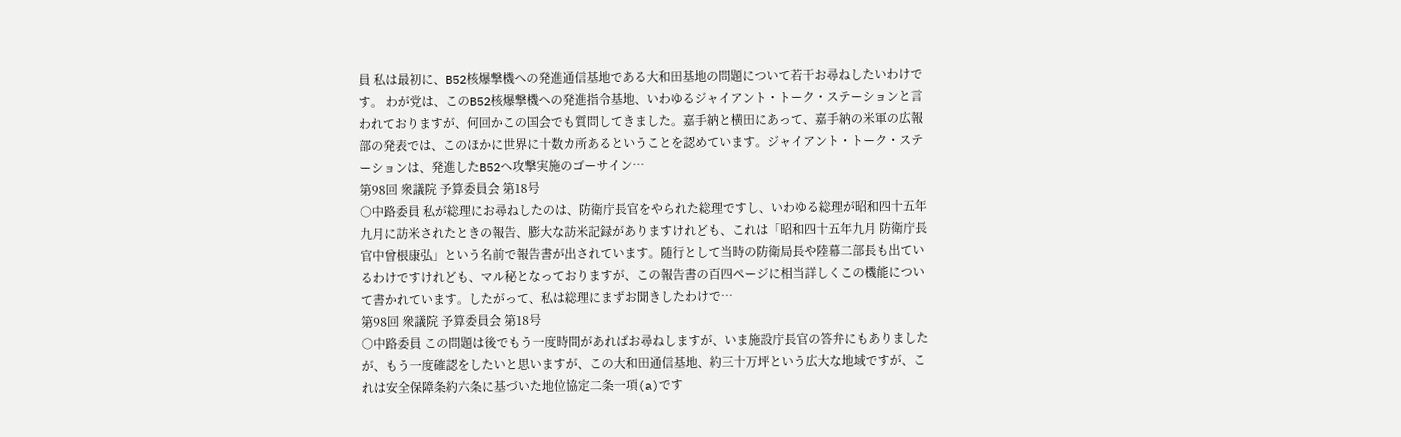員 私は最初に、B52核爆撃機への発進通信基地である大和田基地の問題について若干お尋ねしたいわけです。 わが党は、このB52核爆撃機への発進指令基地、いわゆるジャイアント・トーク・ステーションと言われておりますが、何回かこの国会でも質問してきました。嘉手納と横田にあって、嘉手納の米軍の広報部の発表では、このほかに世界に十数カ所あるということを認めています。ジャイアント・トーク・ステーションは、発進したB52へ攻撃実施のゴーサイン…
第98回 衆議院 予算委員会 第18号
○中路委員 私が総理にお尋ねしたのは、防衛庁長官をやられた総理ですし、いわゆる総理が昭和四十五年九月に訪米されたときの報告、膨大な訪米記録がありますけれども、これは「昭和四十五年九月 防衛庁長官中曾根康弘」という名前で報告書が出されています。随行として当時の防衛局長や陸幕二部長も出ているわけですけれども、マル秘となっておりますが、この報告書の百四ページに相当詳しくこの機能について書かれています。したがって、私は総理にまずお聞きしたわけで…
第98回 衆議院 予算委員会 第18号
○中路委員 この問題は後でもう一度時間があればお尋ねしますが、いま施設庁長官の答弁にもありましたが、もう一度確認をしたいと思いますが、この大和田通信基地、約三十万坪という広大な地域ですが、これは安全保障条約六条に基づいた地位協定二条一項(a)です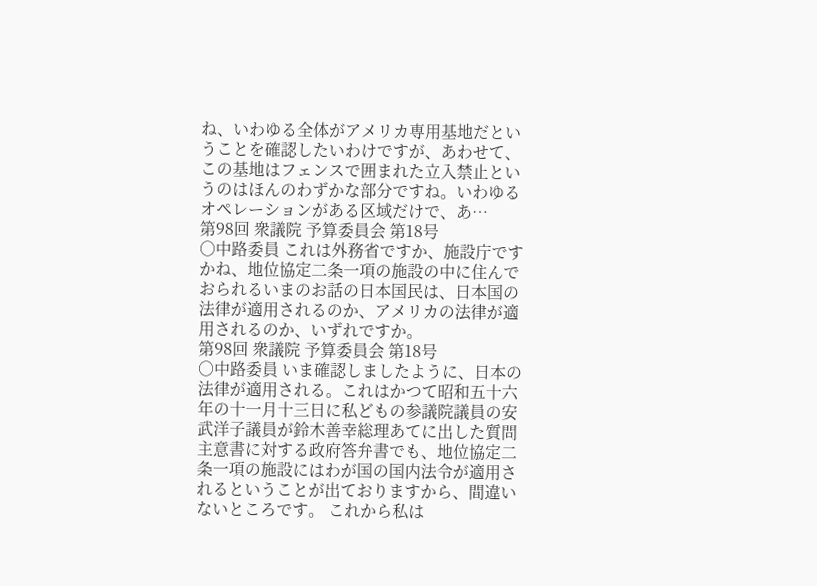ね、いわゆる全体がアメリカ専用基地だということを確認したいわけですが、あわせて、この基地はフェンスで囲まれた立入禁止というのはほんのわずかな部分ですね。いわゆるオペレーションがある区域だけで、あ…
第98回 衆議院 予算委員会 第18号
○中路委員 これは外務省ですか、施設庁ですかね、地位協定二条一項の施設の中に住んでおられるいまのお話の日本国民は、日本国の法律が適用されるのか、アメリカの法律が適用されるのか、いずれですか。
第98回 衆議院 予算委員会 第18号
○中路委員 いま確認しましたように、日本の法律が適用される。これはかつて昭和五十六年の十一月十三日に私どもの参議院議員の安武洋子議員が鈴木善幸総理あてに出した質問主意書に対する政府答弁書でも、地位協定二条一項の施設にはわが国の国内法令が適用されるということが出ておりますから、間違いないところです。 これから私は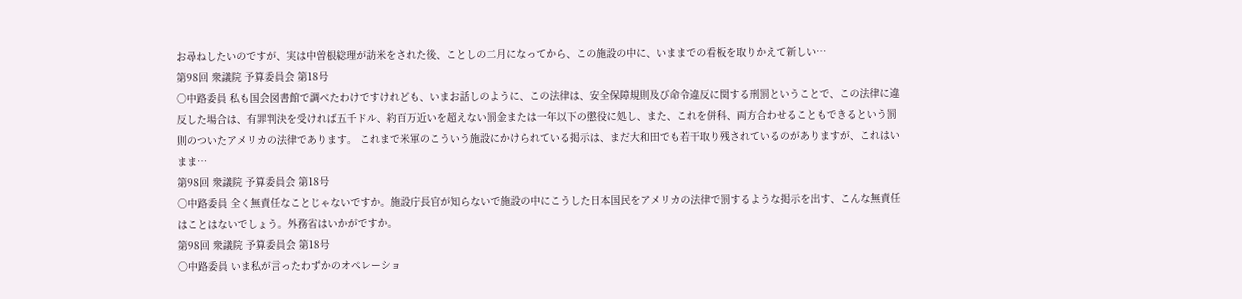お尋ねしたいのですが、実は中曽根総理が訪米をされた後、ことしの二月になってから、この施設の中に、いままでの看板を取りかえて新しい…
第98回 衆議院 予算委員会 第18号
○中路委員 私も国会図書館で調べたわけですけれども、いまお話しのように、この法律は、安全保障規則及び命令違反に関する刑罰ということで、この法律に違反した場合は、有罪判決を受ければ五千ドル、約百万近いを超えない罰金または一年以下の懲役に処し、また、これを併科、両方合わせることもできるという罰則のついたアメリカの法律であります。 これまで米軍のこういう施設にかけられている掲示は、まだ大和田でも若干取り残されているのがありますが、これはいまま…
第98回 衆議院 予算委員会 第18号
○中路委員 全く無責任なことじゃないですか。施設庁長官が知らないで施設の中にこうした日本国民をアメリカの法律で罰するような掲示を出す、こんな無責任はことはないでしょう。外務省はいかがですか。
第98回 衆議院 予算委員会 第18号
○中路委員 いま私が言ったわずかのオペレーショ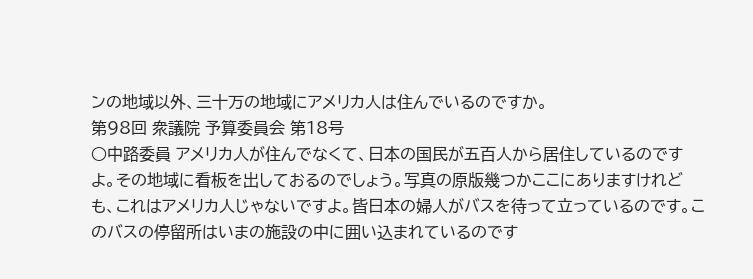ンの地域以外、三十万の地域にアメリカ人は住んでいるのですか。
第98回 衆議院 予算委員会 第18号
○中路委員 アメリカ人が住んでなくて、日本の国民が五百人から居住しているのですよ。その地域に看板を出しておるのでしょう。写真の原版幾つかここにありますけれども、これはアメリカ人じゃないですよ。皆日本の婦人がバスを待って立っているのです。このバスの停留所はいまの施設の中に囲い込まれているのです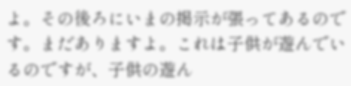よ。その後ろにいまの掲示が張ってあるのです。まだありますよ。これは子供が遊んでいるのですが、子供の遊ん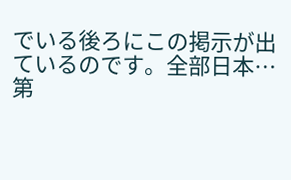でいる後ろにこの掲示が出ているのです。全部日本…
第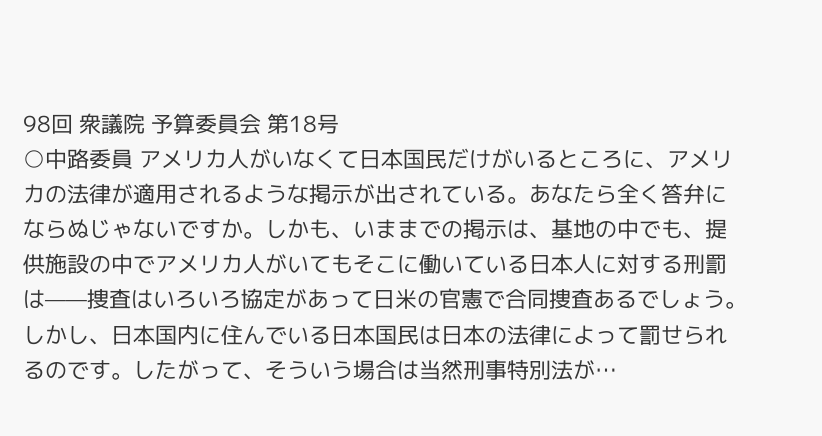98回 衆議院 予算委員会 第18号
○中路委員 アメリカ人がいなくて日本国民だけがいるところに、アメリカの法律が適用されるような掲示が出されている。あなたら全く答弁にならぬじゃないですか。しかも、いままでの掲示は、基地の中でも、提供施設の中でアメリカ人がいてもそこに働いている日本人に対する刑罰は——捜査はいろいろ協定があって日米の官憲で合同捜査あるでしょう。しかし、日本国内に住んでいる日本国民は日本の法律によって罰せられるのです。したがって、そういう場合は当然刑事特別法が…